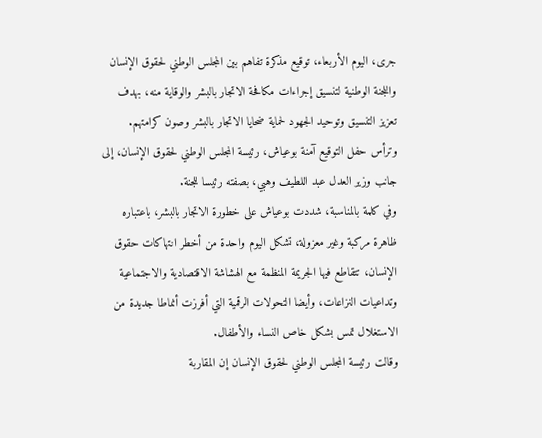جرى، اليوم الأربعاء، توقيع مذكرة تفاهم بين المجلس الوطني لحقوق الإنسان واللجنة الوطنية لتنسيق إجراءات مكافحة الاتجار بالبشر والوقاية منه، بهدف تعزيز التنسيق وتوحيد الجهود لحماية ضحايا الاتجار بالبشر وصون كرامتهم.
وترأس حفل التوقيع آمنة بوعياش، رئيسة المجلس الوطني لحقوق الإنسان، إلى جانب وزير العدل عبد اللطيف وهبي، بصفته رئيسا للجنة.
وفي كلمة بالمناسبة، شددت بوعياش على خطورة الاتجار بالبشر، باعتباره ظاهرة مركبة وغير معزولة، تشكل اليوم واحدة من أخطر انتهاكات حقوق الإنسان، تتقاطع فيها الجريمة المنظمة مع الهشاشة الاقتصادية والاجتماعية وتداعيات النزاعات، وأيضا التحولات الرقمية التي أفرزت أنماطا جديدة من الاستغلال تمس بشكل خاص النساء والأطفال.
وقالت رئيسة المجلس الوطني لحقوق الإنسان إن المقاربة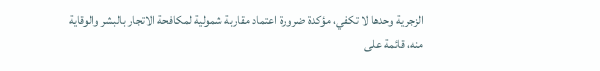الزجرية وحدها لا تكفي، مؤكدة ضرورة اعتماد مقاربة شمولية لمكافحة الاتجار بالبشر والوقاية منه، قائمة على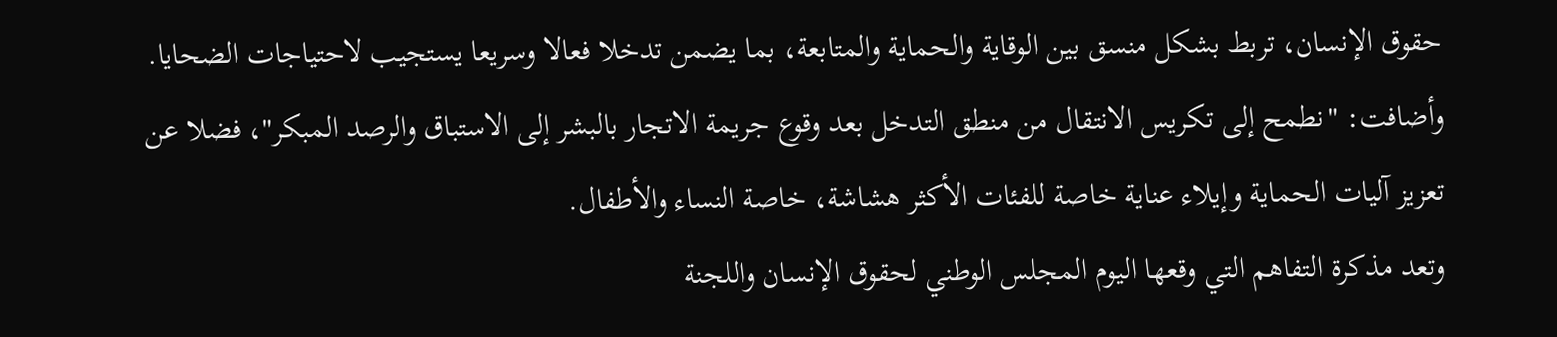حقوق الإنسان، تربط بشكل منسق بين الوقاية والحماية والمتابعة، بما يضمن تدخلا فعالا وسريعا يستجيب لاحتياجات الضحايا.
وأضافت: "نطمح إلى تكريس الانتقال من منطق التدخل بعد وقوع جريمة الاتجار بالبشر إلى الاستباق والرصد المبكر"، فضلا عن تعزيز آليات الحماية وإيلاء عناية خاصة للفئات الأكثر هشاشة، خاصة النساء والأطفال.
وتعد مذكرة التفاهم التي وقعها اليوم المجلس الوطني لحقوق الإنسان واللجنة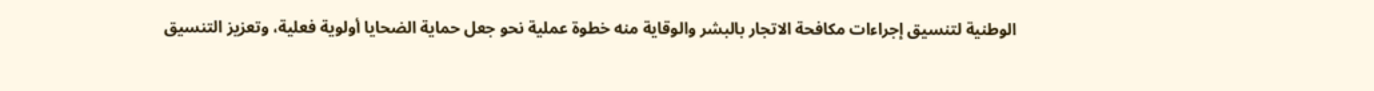الوطنية لتنسيق إجراءات مكافحة الاتجار بالبشر والوقاية منه خطوة عملية نحو جعل حماية الضحايا أولوية فعلية، وتعزيز التنسيق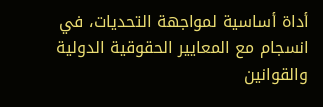أداة أساسية لمواجهة التحديات، في انسجام مع المعايير الحقوقية الدولية والقوانين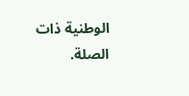الوطنية ذات الصلة.